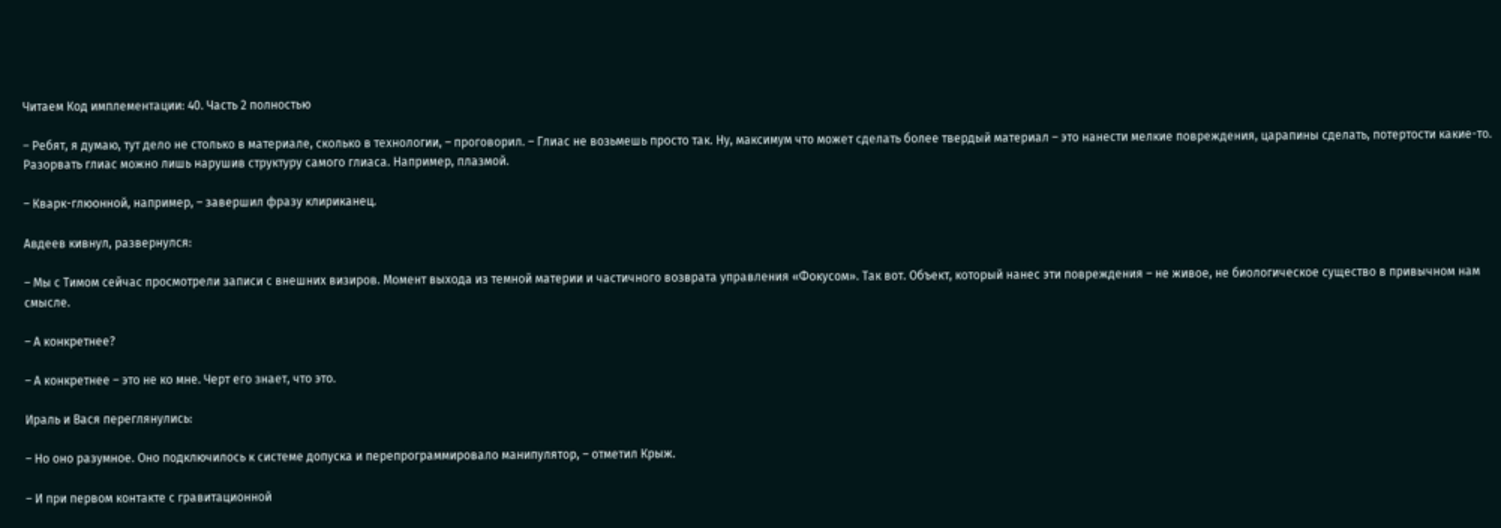Читаем Код имплементации: 40. Часть 2 полностью

– Ребят, я думаю, тут дело не столько в материале, сколько в технологии, – проговорил. – Глиас не возьмешь просто так. Ну, максимум что может сделать более твердый материал – это нанести мелкие повреждения, царапины сделать, потертости какие-то. Разорвать глиас можно лишь нарушив структуру самого глиаса. Например, плазмой.

– Кварк-глюонной, например, – завершил фразу клириканец.

Авдеев кивнул, развернулся:

– Мы с Тимом сейчас просмотрели записи с внешних визиров. Момент выхода из темной материи и частичного возврата управления «Фокусом». Так вот. Объект, который нанес эти повреждения – не живое, не биологическое существо в привычном нам смысле.

– А конкретнее?

– А конкретнее – это не ко мне. Черт его знает, что это.

Ираль и Вася переглянулись:

– Но оно разумное. Оно подключилось к системе допуска и перепрограммировало манипулятор, – отметил Крыж.

– И при первом контакте с гравитационной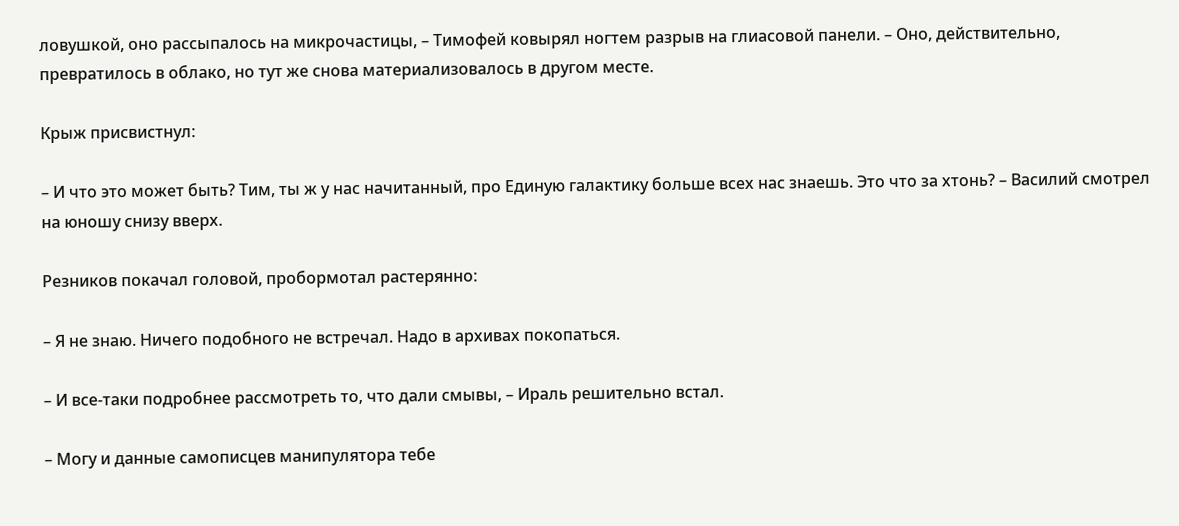ловушкой, оно рассыпалось на микрочастицы, – Тимофей ковырял ногтем разрыв на глиасовой панели. – Оно, действительно, превратилось в облако, но тут же снова материализовалось в другом месте.

Крыж присвистнул:

– И что это может быть? Тим, ты ж у нас начитанный, про Единую галактику больше всех нас знаешь. Это что за хтонь? – Василий смотрел на юношу снизу вверх.

Резников покачал головой, пробормотал растерянно:

– Я не знаю. Ничего подобного не встречал. Надо в архивах покопаться.

– И все-таки подробнее рассмотреть то, что дали смывы, – Ираль решительно встал.

– Могу и данные самописцев манипулятора тебе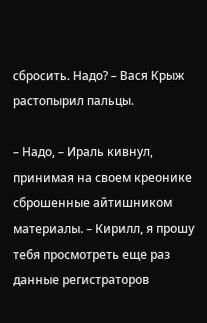сбросить. Надо? – Вася Крыж растопырил пальцы.

– Надо, – Ираль кивнул, принимая на своем креонике сброшенные айтишником материалы. – Кирилл, я прошу тебя просмотреть еще раз данные регистраторов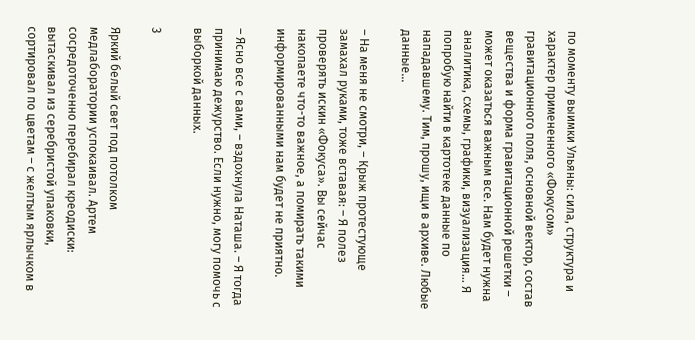по моменту выимки Ульяны: сила, структура и характер примененного «Фокусом» гравитационного поля, основной вектор, состав вещества и форма гравитационной решетки – может оказаться важным все. Нам будет нужна аналитика, схемы, графики, визуализация… Я попробую найти в картотеке данные по нападавшему. Тим, прошу, ищи в архиве. Любые данные…

– На меня не смотри, – Крыж протестующе замахал руками, тоже вставая: – Я полез проверять искин «Фокуса». Вы сейчас накопаете что-то важное, а помирать такими информированными нам будет не приятно.

– Ясно все с вами, – вздохнула Наташа. – Я тогда принимаю дежурство. Если нужно, могу помочь с выборкой данных.

3

Яркий белый свет под потолком медлаборатории успокаивал. Артем сосредоточенно перебирал креодиски: вытаскивал из серебристой упаковки, сортировал по цветам – с желтым ярлычком в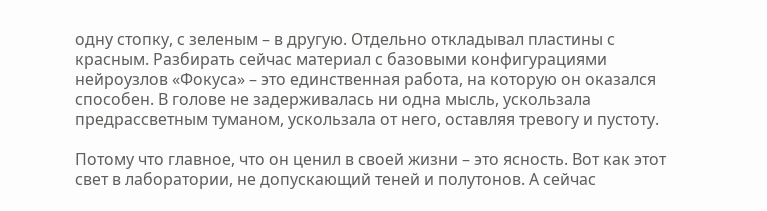одну стопку, с зеленым – в другую. Отдельно откладывал пластины с красным. Разбирать сейчас материал с базовыми конфигурациями нейроузлов «Фокуса» – это единственная работа, на которую он оказался способен. В голове не задерживалась ни одна мысль, ускользала предрассветным туманом, ускользала от него, оставляя тревогу и пустоту.

Потому что главное, что он ценил в своей жизни – это ясность. Вот как этот свет в лаборатории, не допускающий теней и полутонов. А сейчас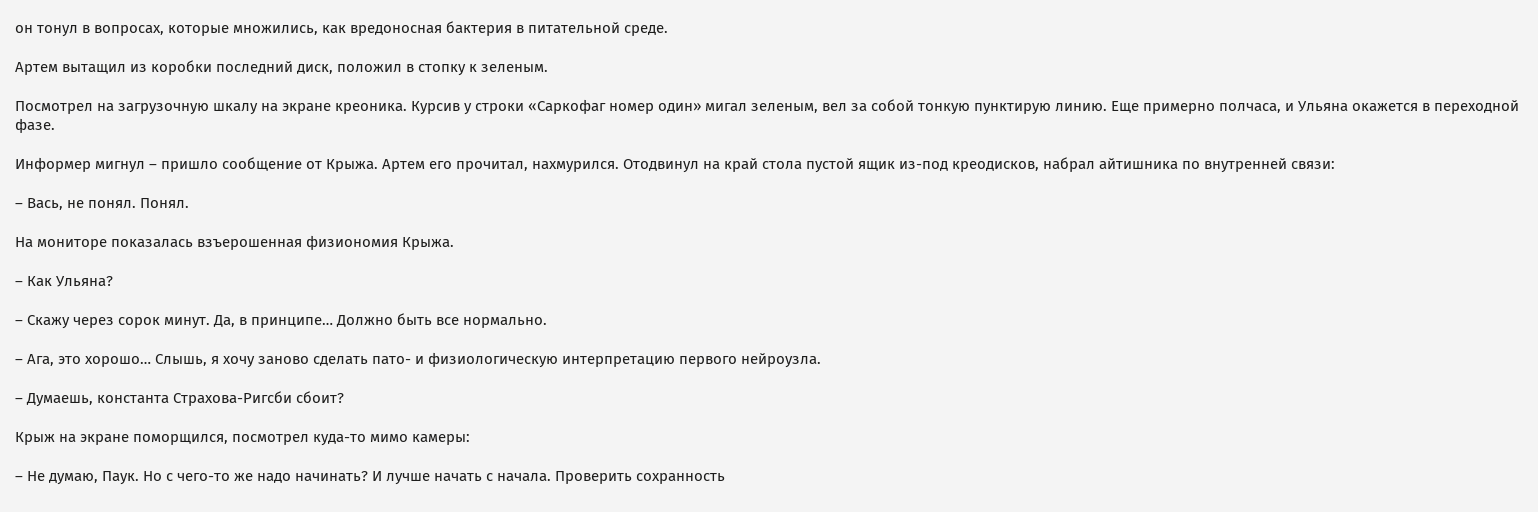он тонул в вопросах, которые множились, как вредоносная бактерия в питательной среде.

Артем вытащил из коробки последний диск, положил в стопку к зеленым.

Посмотрел на загрузочную шкалу на экране креоника. Курсив у строки «Саркофаг номер один» мигал зеленым, вел за собой тонкую пунктирую линию. Еще примерно полчаса, и Ульяна окажется в переходной фазе.

Информер мигнул – пришло сообщение от Крыжа. Артем его прочитал, нахмурился. Отодвинул на край стола пустой ящик из-под креодисков, набрал айтишника по внутренней связи:

– Вась, не понял. Понял.

На мониторе показалась взъерошенная физиономия Крыжа.

– Как Ульяна?

– Скажу через сорок минут. Да, в принципе… Должно быть все нормально.

– Ага, это хорошо… Слышь, я хочу заново сделать пато- и физиологическую интерпретацию первого нейроузла.

– Думаешь, константа Страхова-Ригсби сбоит?

Крыж на экране поморщился, посмотрел куда-то мимо камеры:

– Не думаю, Паук. Но с чего-то же надо начинать? И лучше начать с начала. Проверить сохранность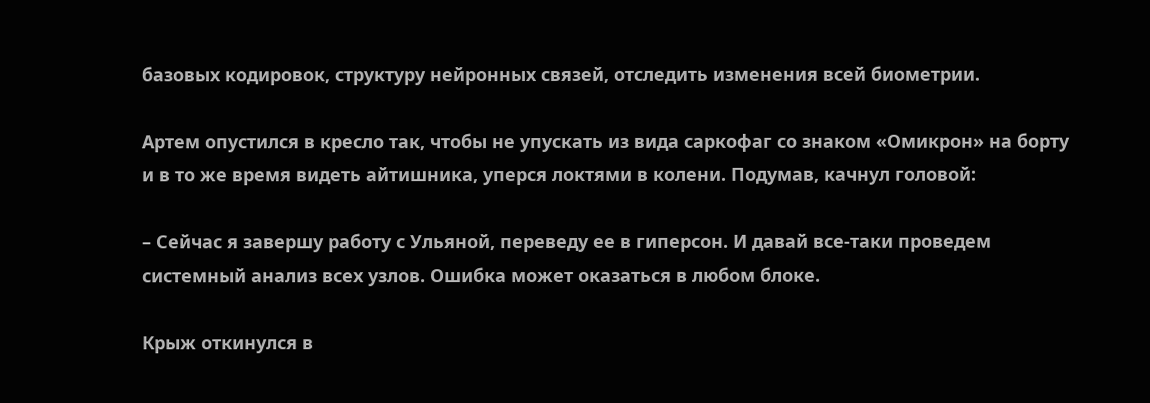базовых кодировок, структуру нейронных связей, отследить изменения всей биометрии.

Артем опустился в кресло так, чтобы не упускать из вида саркофаг со знаком «Омикрон» на борту и в то же время видеть айтишника, уперся локтями в колени. Подумав, качнул головой:

– Сейчас я завершу работу с Ульяной, переведу ее в гиперсон. И давай все-таки проведем системный анализ всех узлов. Ошибка может оказаться в любом блоке.

Крыж откинулся в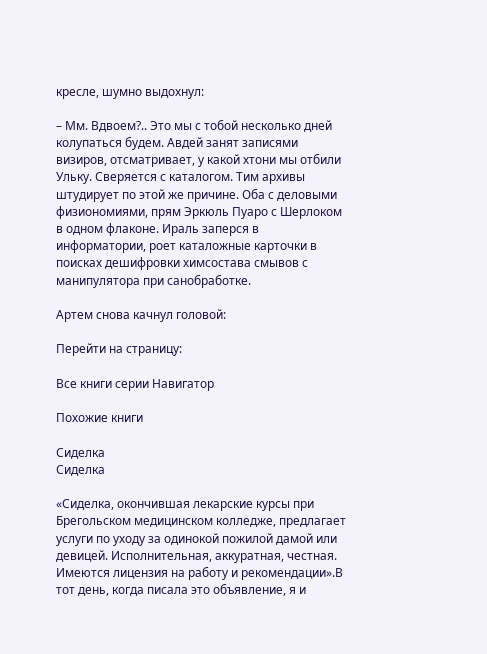кресле, шумно выдохнул:

– Мм. Вдвоем?.. Это мы с тобой несколько дней колупаться будем. Авдей занят записями визиров, отсматривает, у какой хтони мы отбили Ульку. Сверяется с каталогом. Тим архивы штудирует по этой же причине. Оба с деловыми физиономиями, прям Эркюль Пуаро с Шерлоком в одном флаконе. Ираль заперся в информатории, роет каталожные карточки в поисках дешифровки химсостава смывов с манипулятора при санобработке.

Артем снова качнул головой:

Перейти на страницу:

Все книги серии Навигатор

Похожие книги

Сиделка
Сиделка

«Сиделка, окончившая лекарские курсы при Брегольском медицинском колледже, предлагает услуги по уходу за одинокой пожилой дамой или девицей. Исполнительная, аккуратная, честная. Имеются лицензия на работу и рекомендации».В тот день, когда писала это объявление, я и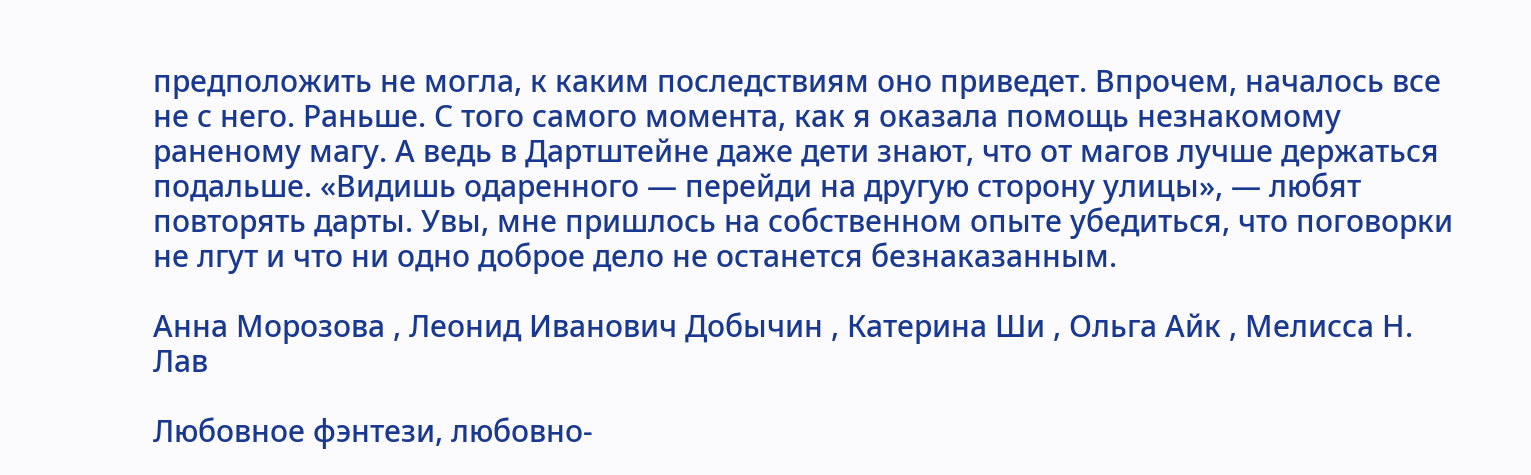предположить не могла, к каким последствиям оно приведет. Впрочем, началось все не с него. Раньше. С того самого момента, как я оказала помощь незнакомому раненому магу. А ведь в Дартштейне даже дети знают, что от магов лучше держаться подальше. «Видишь одаренного — перейди на другую сторону улицы», — любят повторять дарты. Увы, мне пришлось на собственном опыте убедиться, что поговорки не лгут и что ни одно доброе дело не останется безнаказанным.

Анна Морозова , Леонид Иванович Добычин , Катерина Ши , Ольга Айк , Мелисса Н. Лав

Любовное фэнтези, любовно-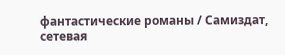фантастические романы / Самиздат, сетевая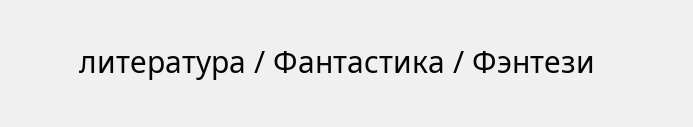литература / Фантастика / Фэнтези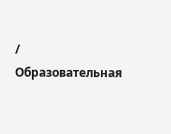/ Образовательная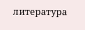литература